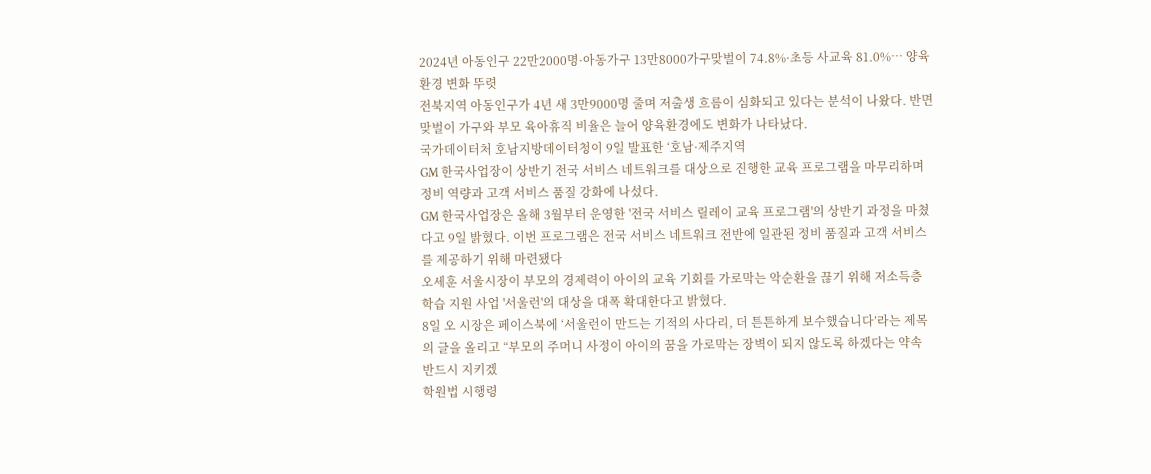2024년 아동인구 22만2000명·아동가구 13만8000가구맞벌이 74.8%·초등 사교육 81.0%… 양육환경 변화 뚜렷
전북지역 아동인구가 4년 새 3만9000명 줄며 저출생 흐름이 심화되고 있다는 분석이 나왔다. 반면 맞벌이 가구와 부모 육아휴직 비율은 늘어 양육환경에도 변화가 나타났다.
국가데이터처 호남지방데이터청이 9일 발표한 ‘호남·제주지역
GM 한국사업장이 상반기 전국 서비스 네트워크를 대상으로 진행한 교육 프로그램을 마무리하며 정비 역량과 고객 서비스 품질 강화에 나섰다.
GM 한국사업장은 올해 3월부터 운영한 '전국 서비스 릴레이 교육 프로그램'의 상반기 과정을 마쳤다고 9일 밝혔다. 이번 프로그램은 전국 서비스 네트워크 전반에 일관된 정비 품질과 고객 서비스를 제공하기 위해 마련됐다
오세훈 서울시장이 부모의 경제력이 아이의 교육 기회를 가로막는 악순환을 끊기 위해 저소득층 학습 지원 사업 '서울런'의 대상을 대폭 확대한다고 밝혔다.
8일 오 시장은 페이스북에 ‘서울런이 만드는 기적의 사다리, 더 튼튼하게 보수했습니다’라는 제목의 글을 올리고 “부모의 주머니 사정이 아이의 꿈을 가로막는 장벽이 되지 않도록 하겠다는 약속 반드시 지키겠
학원법 시행령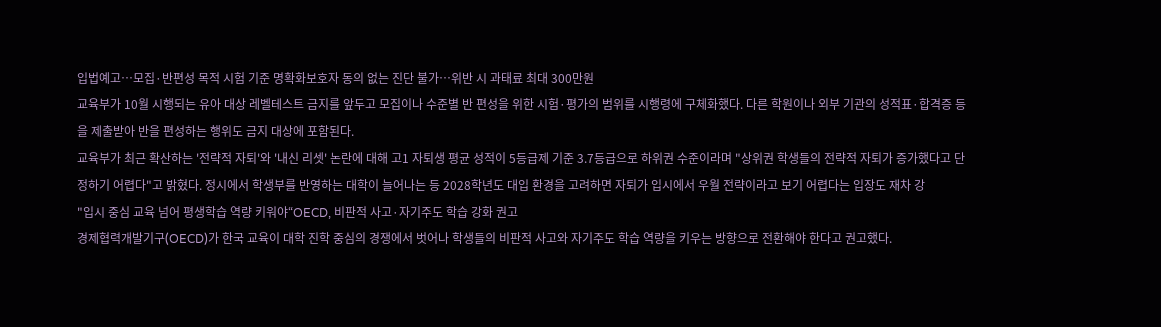입법예고…모집·반편성 목적 시험 기준 명확화보호자 동의 없는 진단 불가…위반 시 과태료 최대 300만원
교육부가 10월 시행되는 유아 대상 레벨테스트 금지를 앞두고 모집이나 수준별 반 편성을 위한 시험·평가의 범위를 시행령에 구체화했다. 다른 학원이나 외부 기관의 성적표·합격증 등을 제출받아 반을 편성하는 행위도 금지 대상에 포함된다.
교육부가 최근 확산하는 '전략적 자퇴'와 '내신 리셋' 논란에 대해 고1 자퇴생 평균 성적이 5등급제 기준 3.7등급으로 하위권 수준이라며 "상위권 학생들의 전략적 자퇴가 증가했다고 단정하기 어렵다"고 밝혔다. 정시에서 학생부를 반영하는 대학이 늘어나는 등 2028학년도 대입 환경을 고려하면 자퇴가 입시에서 우월 전략이라고 보기 어렵다는 입장도 재차 강
"입시 중심 교육 넘어 평생학습 역량 키워야“OECD, 비판적 사고·자기주도 학습 강화 권고
경제협력개발기구(OECD)가 한국 교육이 대학 진학 중심의 경쟁에서 벗어나 학생들의 비판적 사고와 자기주도 학습 역량을 키우는 방향으로 전환해야 한다고 권고했다.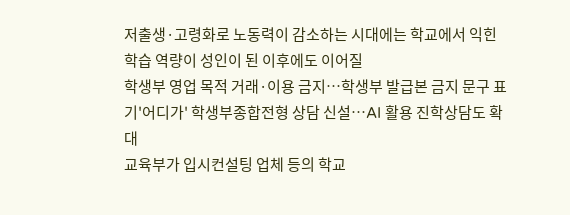저출생·고령화로 노동력이 감소하는 시대에는 학교에서 익힌 학습 역량이 성인이 된 이후에도 이어질
학생부 영업 목적 거래·이용 금지…학생부 발급본 금지 문구 표기'어디가' 학생부종합전형 상담 신설…AI 활용 진학상담도 확대
교육부가 입시컨설팅 업체 등의 학교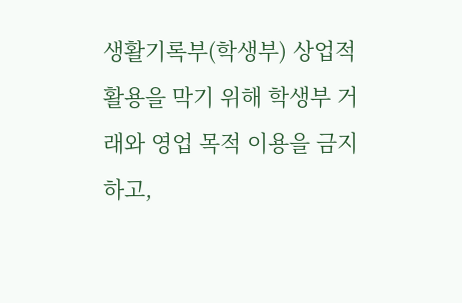생활기록부(학생부) 상업적 활용을 막기 위해 학생부 거래와 영업 목적 이용을 금지하고,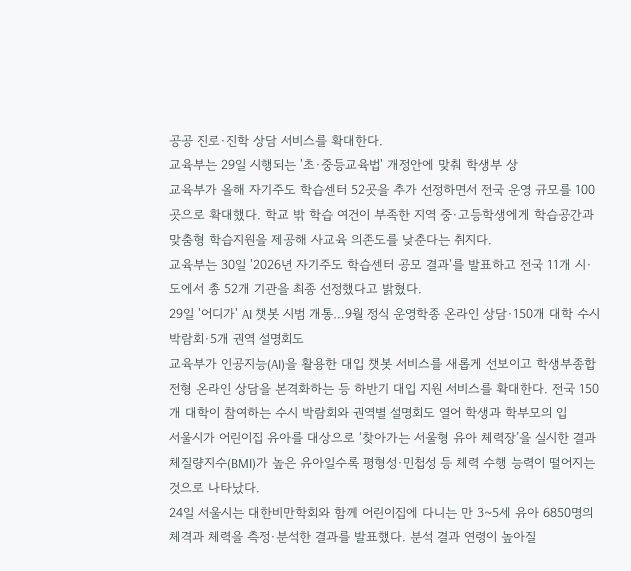공공 진로·진학 상담 서비스를 확대한다.
교육부는 29일 시행되는 '초·중등교육법' 개정안에 맞춰 학생부 상
교육부가 올해 자기주도 학습센터 52곳을 추가 선정하면서 전국 운영 규모를 100곳으로 확대했다. 학교 밖 학습 여건이 부족한 지역 중·고등학생에게 학습공간과 맞춤형 학습지원을 제공해 사교육 의존도를 낮춘다는 취지다.
교육부는 30일 '2026년 자기주도 학습센터 공모 결과'를 발표하고 전국 11개 시·도에서 총 52개 기관을 최종 선정했다고 밝혔다.
29일 '어디가' AI 챗봇 시범 개통…9월 정식 운영학종 온라인 상담·150개 대학 수시 박람회·5개 권역 설명회도
교육부가 인공지능(AI)을 활용한 대입 챗봇 서비스를 새롭게 선보이고 학생부종합전형 온라인 상담을 본격화하는 등 하반기 대입 지원 서비스를 확대한다. 전국 150개 대학이 참여하는 수시 박람회와 권역별 설명회도 열어 학생과 학부모의 입
서울시가 어린이집 유아를 대상으로 ‘찾아가는 서울형 유아 체력장’을 실시한 결과 체질량지수(BMI)가 높은 유아일수록 평형성·민첩성 등 체력 수행 능력이 떨어지는 것으로 나타났다.
24일 서울시는 대한비만학회와 함께 어린이집에 다니는 만 3~5세 유아 6850명의 체격과 체력을 측정·분석한 결과를 발표했다. 분석 결과 연령이 높아질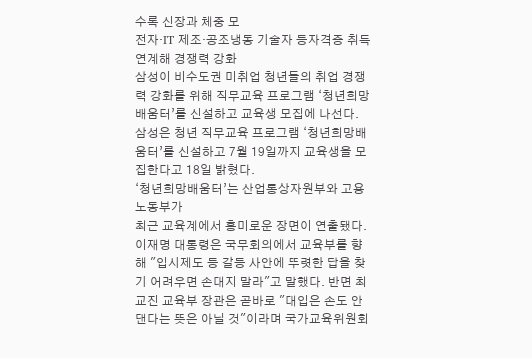수록 신장과 체중 모
전자·IT 제조·공조냉동 기술자 등자격증 취득 연계해 경쟁력 강화
삼성이 비수도권 미취업 청년들의 취업 경쟁력 강화를 위해 직무교육 프로그램 ‘청년희망배움터’를 신설하고 교육생 모집에 나선다.
삼성은 청년 직무교육 프로그램 ‘청년희망배움터’를 신설하고 7월 19일까지 교육생을 모집한다고 18일 밝혔다.
‘청년희망배움터’는 산업통상자원부와 고용노동부가
최근 교육계에서 흥미로운 장면이 연출됐다.
이재명 대통령은 국무회의에서 교육부를 향해 "입시제도 등 갈등 사안에 뚜렷한 답을 찾기 어려우면 손대지 말라"고 말했다. 반면 최교진 교육부 장관은 곧바로 "대입은 손도 안 댄다는 뜻은 아닐 것"이라며 국가교육위원회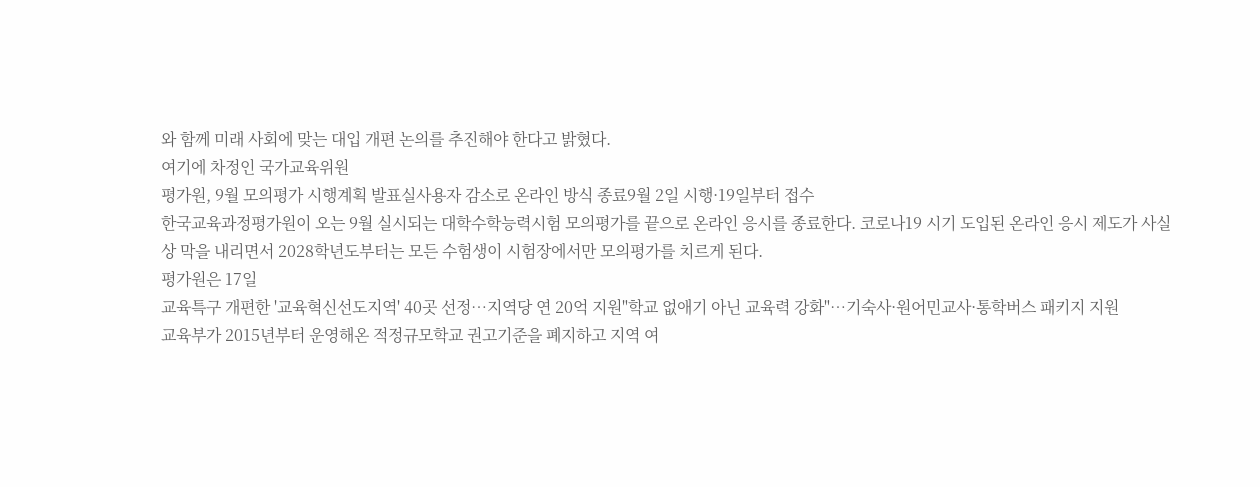와 함께 미래 사회에 맞는 대입 개편 논의를 추진해야 한다고 밝혔다.
여기에 차정인 국가교육위원
평가원, 9월 모의평가 시행계획 발표실사용자 감소로 온라인 방식 종료9월 2일 시행·19일부터 접수
한국교육과정평가원이 오는 9월 실시되는 대학수학능력시험 모의평가를 끝으로 온라인 응시를 종료한다. 코로나19 시기 도입된 온라인 응시 제도가 사실상 막을 내리면서 2028학년도부터는 모든 수험생이 시험장에서만 모의평가를 치르게 된다.
평가원은 17일
교육특구 개편한 '교육혁신선도지역' 40곳 선정…지역당 연 20억 지원"학교 없애기 아닌 교육력 강화"…기숙사·원어민교사·통학버스 패키지 지원
교육부가 2015년부터 운영해온 적정규모학교 권고기준을 폐지하고 지역 여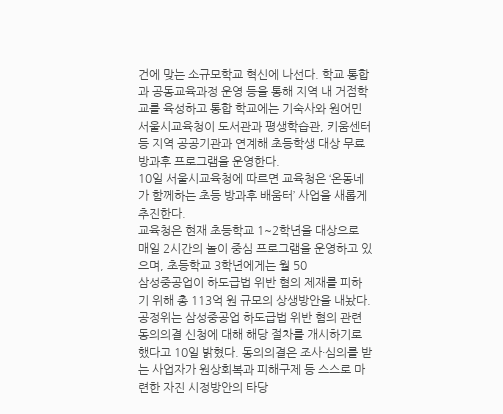건에 맞는 소규모학교 혁신에 나선다. 학교 통합과 공동교육과정 운영 등을 통해 지역 내 거점학교를 육성하고 통합 학교에는 기숙사와 원어민
서울시교육청이 도서관과 평생학습관, 키움센터 등 지역 공공기관과 연계해 초등학생 대상 무료 방과후 프로그램을 운영한다.
10일 서울시교육청에 따르면 교육청은 ‘온동네가 함께하는 초등 방과후 배움터’ 사업을 새롭게 추진한다.
교육청은 현재 초등학교 1~2학년을 대상으로 매일 2시간의 놀이 중심 프로그램을 운영하고 있으며, 초등학교 3학년에게는 월 50
삼성중공업이 하도급법 위반 혐의 제재를 피하기 위해 총 113억 원 규모의 상생방안을 내놨다.
공정위는 삼성중공업 하도급법 위반 혐의 관련 동의의결 신청에 대해 해당 절차를 개시하기로 했다고 10일 밝혔다. 동의의결은 조사·심의를 받는 사업자가 원상회복과 피해구제 등 스스로 마련한 자진 시정방안의 타당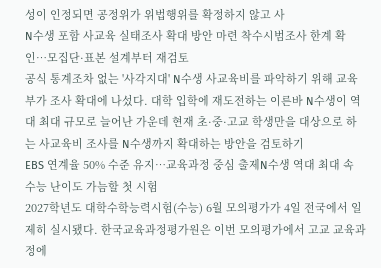성이 인정되면 공정위가 위법행위를 확정하지 않고 사
N수생 포함 사교육 실태조사 확대 방안 마련 착수시범조사 한계 확인…모집단·표본 설계부터 재검토
공식 통계조차 없는 '사각지대' N수생 사교육비를 파악하기 위해 교육부가 조사 확대에 나섰다. 대학 입학에 재도전하는 이른바 N수생이 역대 최대 규모로 늘어난 가운데 현재 초·중·고교 학생만을 대상으로 하는 사교육비 조사를 N수생까지 확대하는 방안을 검토하기
EBS 연계율 50% 수준 유지…교육과정 중심 출제N수생 역대 최대 속 수능 난이도 가늠할 첫 시험
2027학년도 대학수학능력시험(수능) 6월 모의평가가 4일 전국에서 일제히 실시됐다. 한국교육과정평가원은 이번 모의평가에서 고교 교육과정에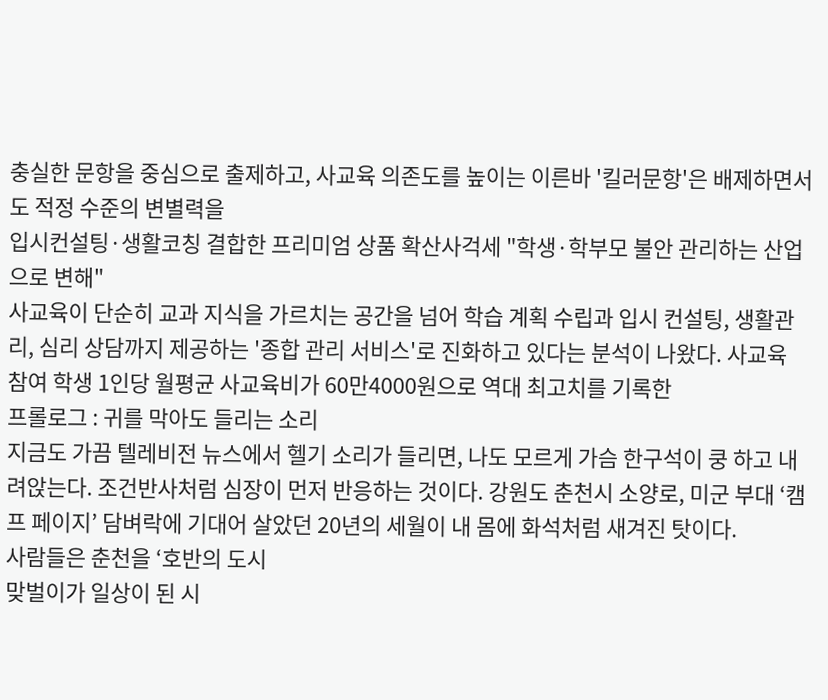충실한 문항을 중심으로 출제하고, 사교육 의존도를 높이는 이른바 '킬러문항'은 배제하면서도 적정 수준의 변별력을
입시컨설팅·생활코칭 결합한 프리미엄 상품 확산사걱세 "학생·학부모 불안 관리하는 산업으로 변해"
사교육이 단순히 교과 지식을 가르치는 공간을 넘어 학습 계획 수립과 입시 컨설팅, 생활관리, 심리 상담까지 제공하는 '종합 관리 서비스'로 진화하고 있다는 분석이 나왔다. 사교육 참여 학생 1인당 월평균 사교육비가 60만4000원으로 역대 최고치를 기록한
프롤로그 : 귀를 막아도 들리는 소리
지금도 가끔 텔레비전 뉴스에서 헬기 소리가 들리면, 나도 모르게 가슴 한구석이 쿵 하고 내려앉는다. 조건반사처럼 심장이 먼저 반응하는 것이다. 강원도 춘천시 소양로, 미군 부대 ‘캠프 페이지’ 담벼락에 기대어 살았던 20년의 세월이 내 몸에 화석처럼 새겨진 탓이다.
사람들은 춘천을 ‘호반의 도시
맞벌이가 일상이 된 시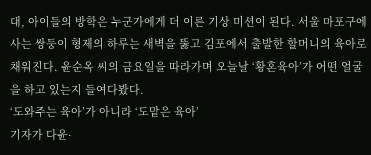대, 아이들의 방학은 누군가에게 더 이른 기상 미션이 된다. 서울 마포구에 사는 쌍둥이 형제의 하루는 새벽을 뚫고 김포에서 출발한 할머니의 육아로 채워진다. 윤순옥 씨의 금요일을 따라가며 오늘날 ‘황혼육아’가 어떤 얼굴을 하고 있는지 들여다봤다.
‘도와주는 육아’가 아니라 ‘도맡은 육아’
기자가 다윤·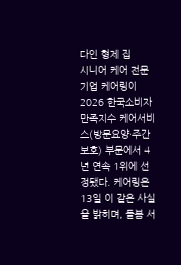다인 형제 집
시니어 케어 전문 기업 케어링이 2026 한국소비자만족지수 케어서비스(방문요양·주간보호) 부문에서 4년 연속 1위에 선정됐다. 케어링은 13일 이 같은 사실을 밝히며, 돌봄 서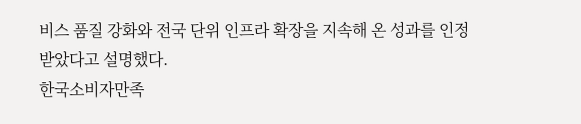비스 품질 강화와 전국 단위 인프라 확장을 지속해 온 성과를 인정받았다고 설명했다.
한국소비자만족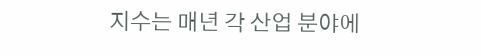지수는 매년 각 산업 분야에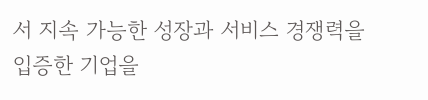서 지속 가능한 성장과 서비스 경쟁력을 입증한 기업을